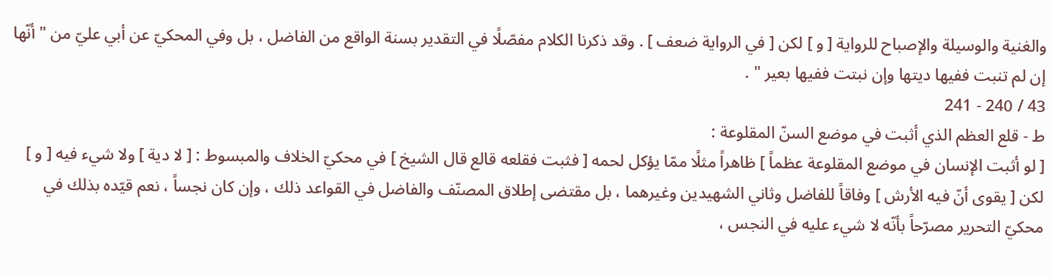والغنية والوسيلة والإصباح للرواية [ و ] لكن [ في الرواية ضعف ] . وقد ذكرنا الكلام مفصّلًا في التقدير بسنة الواقع من الفاضل ، بل وفي المحكيّ عن أبي عليّ من " أنّها إن لم تنبت ففيها ديتها وإن نبتت ففيها بعير " .
43 / 240 - 241
ط - قلع العظم الذي أثبت في موضع السنّ المقلوعة :
[ لو أثبت الإنسان في موضع المقلوعة عظماً ] ظاهراً مثلًا ممّا يؤكل لحمه [ فثبت فقلعه قالع قال الشيخ ] في محكيّ الخلاف والمبسوط : [ لا دية ] ولا شيء فيه [ و ] لكن [ يقوى أنّ فيه الأرش ] وفاقاً للفاضل وثاني الشهيدين وغيرهما ، بل مقتضى إطلاق المصنّف والفاضل في القواعد ذلك ، وإن كان نجساً ، نعم قيّده بذلك في محكيّ التحرير مصرّحاً بأنّه لا شيء عليه في النجس ،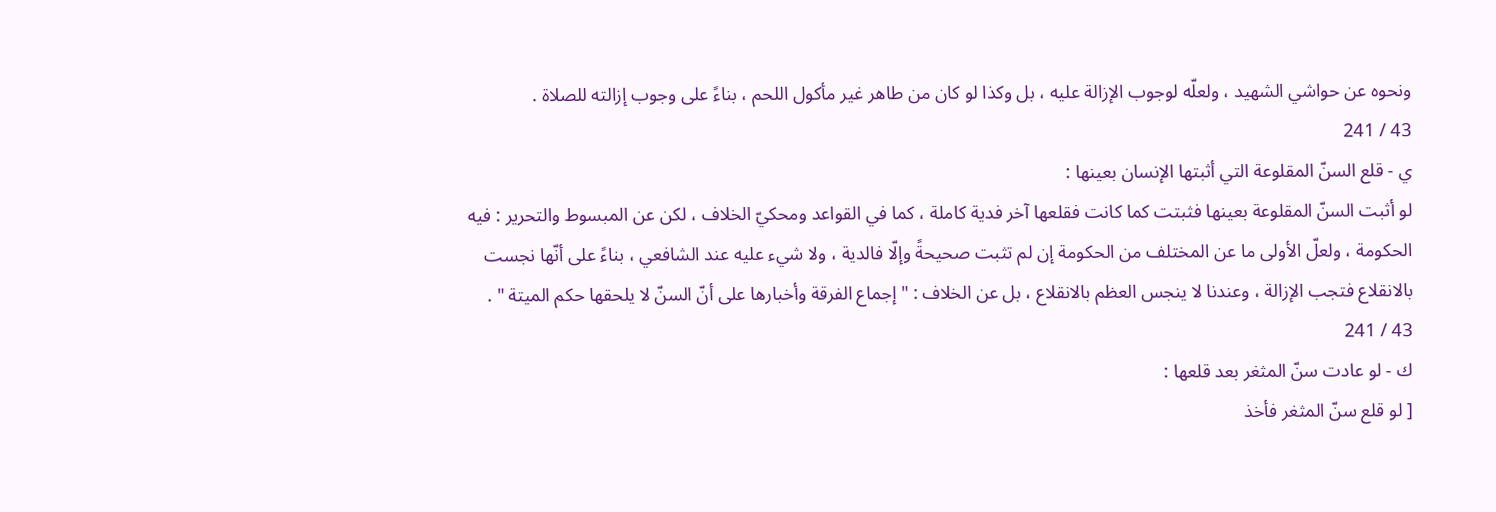ونحوه عن حواشي الشهيد ، ولعلّه لوجوب الإزالة عليه ، بل وكذا لو كان من طاهر غير مأكول اللحم ، بناءً على وجوب إزالته للصلاة .
43 / 241
ي - قلع السنّ المقلوعة التي أثبتها الإنسان بعينها :
لو أثبت السنّ المقلوعة بعينها فثبتت كما كانت فقلعها آخر فدية كاملة ، كما في القواعد ومحكيّ الخلاف ، لكن عن المبسوط والتحرير : فيه الحكومة ، ولعلّ الأولى ما عن المختلف من الحكومة إن لم تثبت صحيحةً وإلّا فالدية ، ولا شيء عليه عند الشافعي ، بناءً على أنّها نجست بالانقلاع فتجب الإزالة ، وعندنا لا ينجس العظم بالانقلاع ، بل عن الخلاف : " إجماع الفرقة وأخبارها على أنّ السنّ لا يلحقها حكم الميتة " .
43 / 241
ك - لو عادت سنّ المثغر بعد قلعها :
[ لو قلع سنّ المثغر فأخذ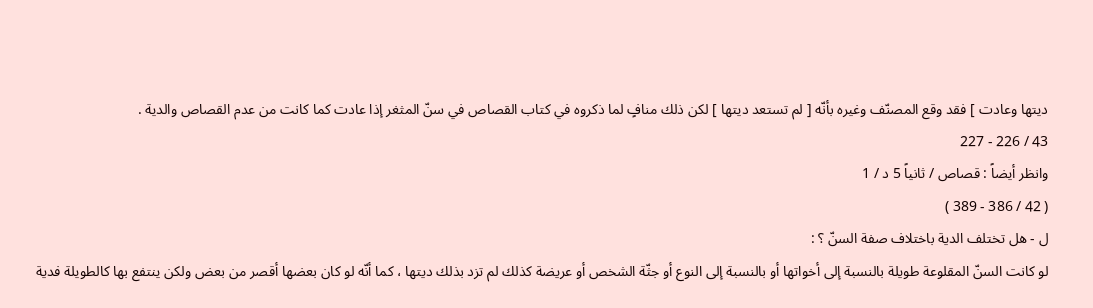ديتها وعادت ] فقد وقع المصنّف وغيره بأنّه [ لم تستعد ديتها ] لكن ذلك منافٍ لما ذكروه في كتاب القصاص في سنّ المثغر إذا عادت كما كانت من عدم القصاص والدية .
43 / 226 - 227
وانظر أيضاً : قصاص / ثانياً 5 د / 1
( 42 / 386 - 389 )
ل - هل تختلف الدية باختلاف صفة السنّ ؟ :
لو كانت السنّ المقلوعة طويلة بالنسبة إلى أخواتها أو بالنسبة إلى النوع أو جثّة الشخص أو عريضة كذلك لم تزد بذلك ديتها ، كما أنّه لو كان بعضها أقصر من بعض ولكن ينتفع بها كالطويلة فدية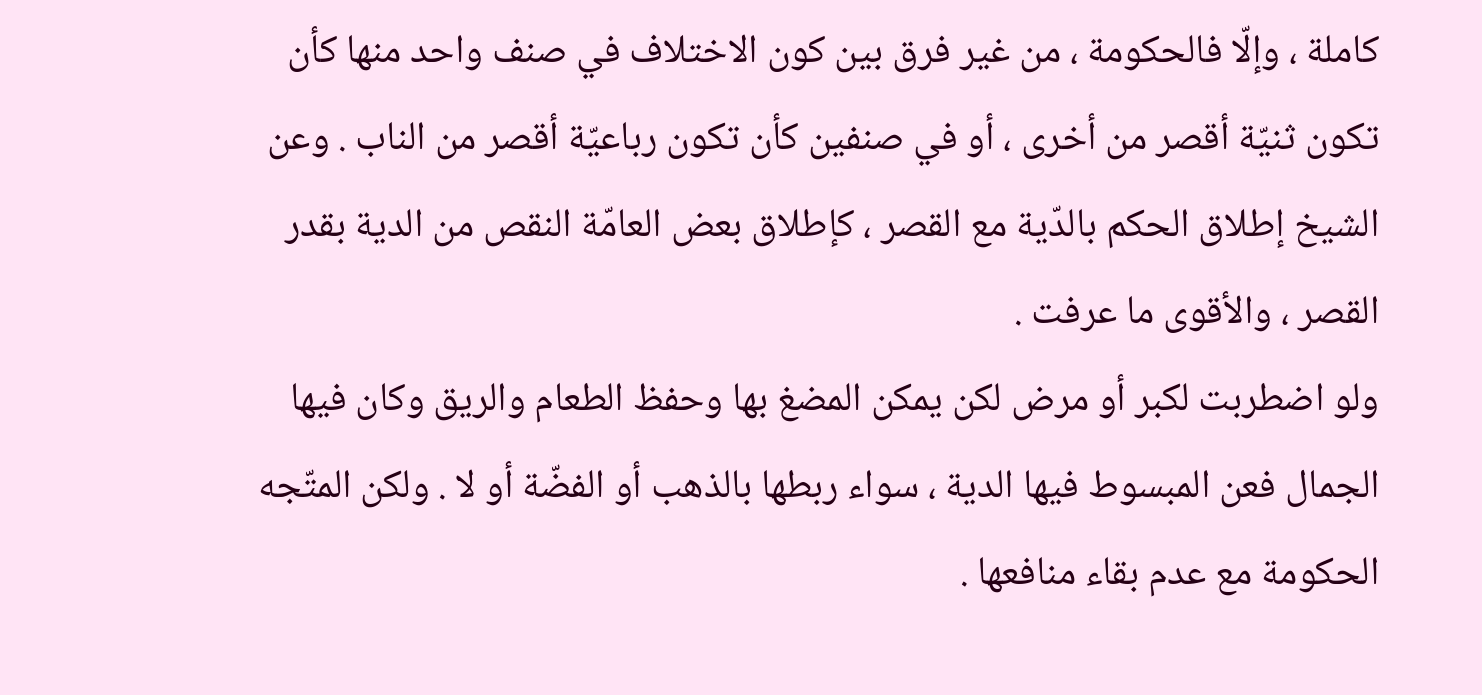كاملة ، وإلّا فالحكومة ، من غير فرق بين كون الاختلاف في صنف واحد منها كأن تكون ثنيّة أقصر من أخرى ، أو في صنفين كأن تكون رباعيّة أقصر من الناب . وعن الشيخ إطلاق الحكم بالدّية مع القصر ، كإطلاق بعض العامّة النقص من الدية بقدر القصر ، والأقوى ما عرفت .
ولو اضطربت لكبر أو مرض لكن يمكن المضغ بها وحفظ الطعام والريق وكان فيها الجمال فعن المبسوط فيها الدية ، سواء ربطها بالذهب أو الفضّة أو لا . ولكن المتّجه الحكومة مع عدم بقاء منافعها .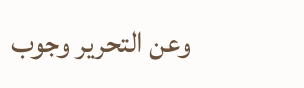وعن التحرير وجوب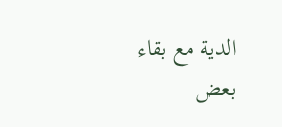الدية مع بقاء بعض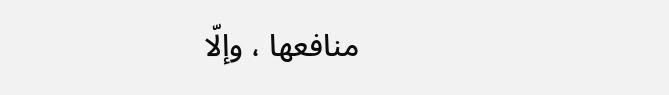منافعها ، وإلّا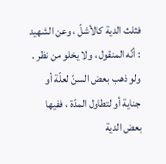فثلث الدية كالأشلّ ، وعن الشهيد : أنّه المنقول ، ولا يخلو من نظر .
ولو ذهب بعض السنّ لعلّة أو جناية أو لتطاول المدّة ، ففيها بعض الدية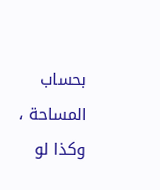بحساب المساحة ، وكذا لو